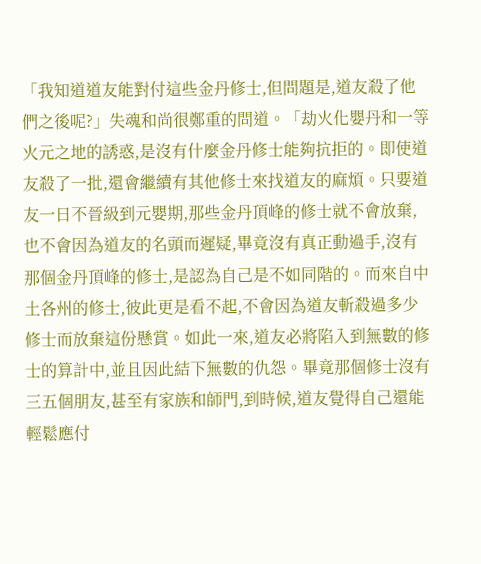「我知道道友能對付這些金丹修士,但問題是,道友殺了他們之後呢?」失魂和尚很鄭重的問道。「劫火化嬰丹和一等火元之地的誘惑,是沒有什麼金丹修士能夠抗拒的。即使道友殺了一批,還會繼續有其他修士來找道友的麻煩。只要道友一日不晉級到元嬰期,那些金丹頂峰的修士就不會放棄,也不會因為道友的名頭而遲疑,畢竟沒有真正動過手,沒有那個金丹頂峰的修士,是認為自己是不如同階的。而來自中土各州的修士,彼此更是看不起,不會因為道友斬殺過多少修士而放棄這份懸賞。如此一來,道友必將陷入到無數的修士的算計中,並且因此結下無數的仇怨。畢竟那個修士沒有三五個朋友,甚至有家族和師門,到時候,道友覺得自己還能輕鬆應付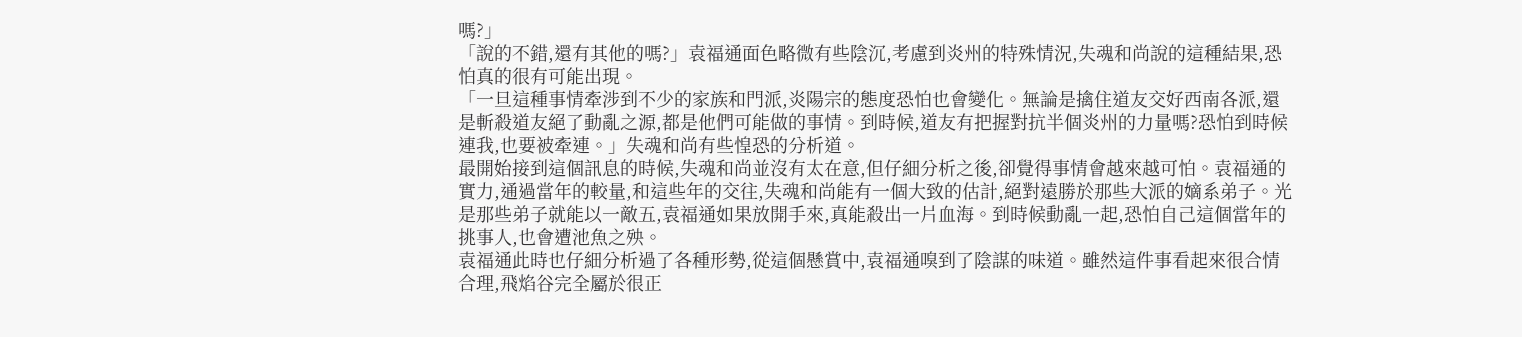嗎?」
「說的不錯,還有其他的嗎?」袁福通面色略微有些陰沉,考慮到炎州的特殊情況,失魂和尚說的這種結果,恐怕真的很有可能出現。
「一旦這種事情牽涉到不少的家族和門派,炎陽宗的態度恐怕也會變化。無論是擒住道友交好西南各派,還是斬殺道友絕了動亂之源,都是他們可能做的事情。到時候,道友有把握對抗半個炎州的力量嗎?恐怕到時候連我,也要被牽連。」失魂和尚有些惶恐的分析道。
最開始接到這個訊息的時候,失魂和尚並沒有太在意,但仔細分析之後,卻覺得事情會越來越可怕。袁福通的實力,通過當年的較量,和這些年的交往,失魂和尚能有一個大致的估計,絕對遠勝於那些大派的嫡系弟子。光是那些弟子就能以一敵五,袁福通如果放開手來,真能殺出一片血海。到時候動亂一起,恐怕自己這個當年的挑事人,也會遭池魚之殃。
袁福通此時也仔細分析過了各種形勢,從這個懸賞中,袁福通嗅到了陰謀的味道。雖然這件事看起來很合情合理,飛焰谷完全屬於很正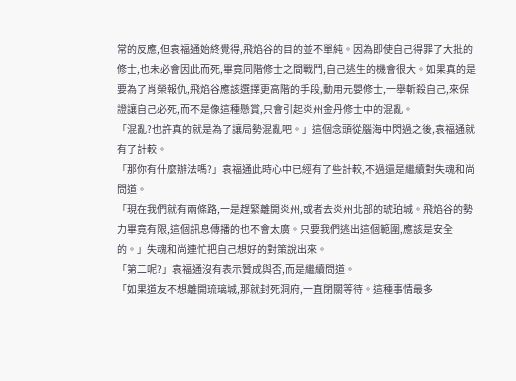常的反應,但袁福通始終覺得,飛焰谷的目的並不單純。因為即使自己得罪了大批的修士,也未必會因此而死,畢竟同階修士之間戰鬥,自己逃生的機會很大。如果真的是要為了肖榮報仇,飛焰谷應該選擇更高階的手段,動用元嬰修士,一舉斬殺自己,來保證讓自己必死,而不是像這種懸賞,只會引起炎州金丹修士中的混亂。
「混亂?也許真的就是為了讓局勢混亂吧。」這個念頭從腦海中閃過之後,袁福通就有了計較。
「那你有什麼辦法嗎?」袁福通此時心中已經有了些計較,不過還是繼續對失魂和尚問道。
「現在我們就有兩條路,一是趕緊離開炎州,或者去炎州北部的琥珀城。飛焰谷的勢力畢竟有限,這個訊息傳播的也不會太廣。只要我們逃出這個範圍,應該是安全的。」失魂和尚連忙把自己想好的對策說出來。
「第二呢?」袁福通沒有表示贊成與否,而是繼續問道。
「如果道友不想離開琉璃城,那就封死洞府,一直閉關等待。這種事情最多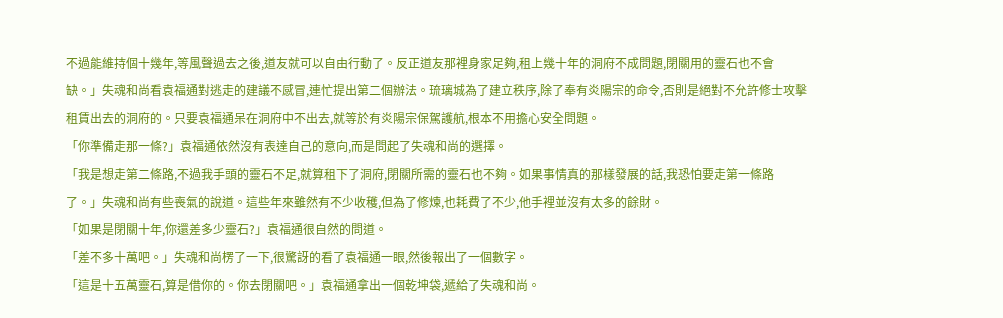不過能維持個十幾年,等風聲過去之後,道友就可以自由行動了。反正道友那裡身家足夠,租上幾十年的洞府不成問題,閉關用的靈石也不會缺。」失魂和尚看袁福通對逃走的建議不感冒,連忙提出第二個辦法。琉璃城為了建立秩序,除了奉有炎陽宗的命令,否則是絕對不允許修士攻擊租賃出去的洞府的。只要袁福通呆在洞府中不出去,就等於有炎陽宗保駕護航,根本不用擔心安全問題。
「你準備走那一條?」袁福通依然沒有表達自己的意向,而是問起了失魂和尚的選擇。
「我是想走第二條路,不過我手頭的靈石不足,就算租下了洞府,閉關所需的靈石也不夠。如果事情真的那樣發展的話,我恐怕要走第一條路了。」失魂和尚有些喪氣的說道。這些年來雖然有不少收穫,但為了修煉,也耗費了不少,他手裡並沒有太多的餘財。
「如果是閉關十年,你還差多少靈石?」袁福通很自然的問道。
「差不多十萬吧。」失魂和尚楞了一下,很驚訝的看了袁福通一眼,然後報出了一個數字。
「這是十五萬靈石,算是借你的。你去閉關吧。」袁福通拿出一個乾坤袋,遞給了失魂和尚。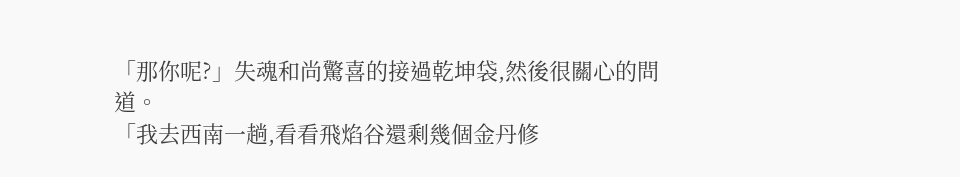「那你呢?」失魂和尚驚喜的接過乾坤袋,然後很關心的問道。
「我去西南一趟,看看飛焰谷還剩幾個金丹修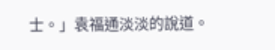士。」袁福通淡淡的說道。